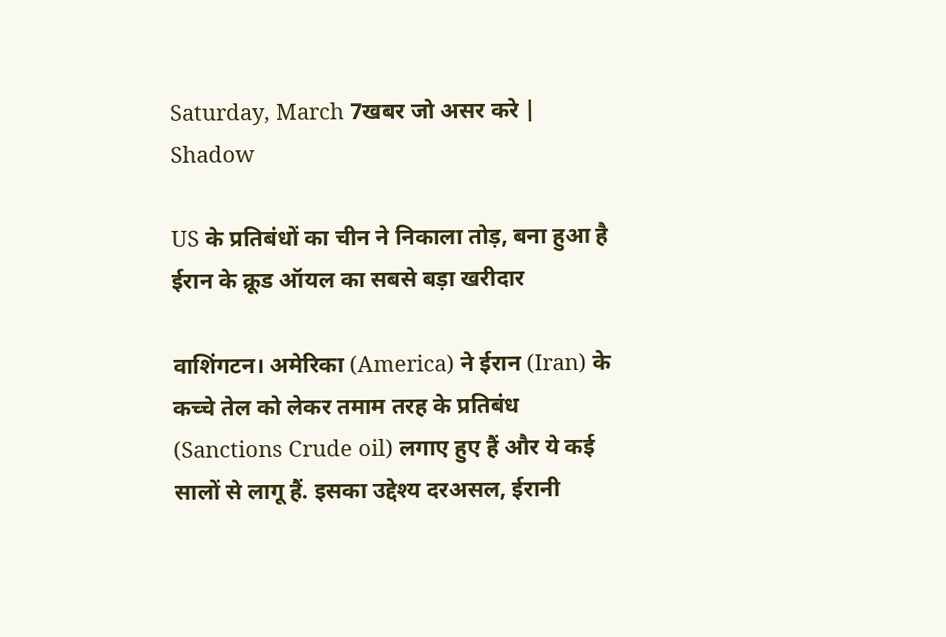Saturday, March 7खबर जो असर करे |
Shadow

US के प्रतिबंधों का चीन ने निकाला तोड़, बना हुआ है ईरान के क्रूड ऑयल का सबसे बड़ा खरीदार

वाशिंगटन। अमेरिका (America) ने ईरान (Iran) के कच्चे तेल को लेकर तमाम तरह के प्रतिबंध (Sanctions Crude oil) लगाए हुए हैं और ये कई सालों से लागू हैं. इसका उद्देश्य दरअसल, ईरानी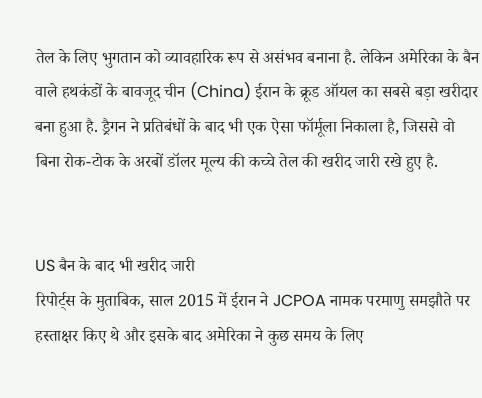तेल के लिए भुगतान को व्यावहारिक रूप से असंभव बनाना है. लेकिन अमेरिका के बैन वाले हथकंडों के बावजूद चीन (China) ईरान के क्रूड ऑयल का सबसे बड़ा खरीदार बना हुआ है. ड्रैगन ने प्रतिबंधों के बाद भी एक ऐसा फॉर्मूला निकाला है, जिससे वो बिना रोक-टोक के अरबों डॉलर मूल्य की कच्चे तेल की खरीद जारी रखे हुए है.


US बैन के बाद भी खरीद जारी
रिपोर्ट्स के मुताबिक, साल 2015 में ईरान ने JCPOA नामक परमाणु समझौते पर हस्ताक्षर किए थे और इसके बाद अमेरिका ने कुछ समय के लिए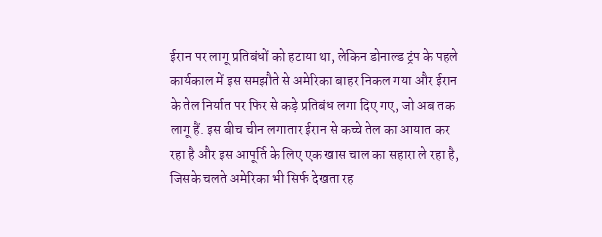ईरान पर लागू प्रतिबंधों को हटाया था, लेकिन डोनाल्ड ट्रंप के पहले कार्यकाल में इस समझौते से अमेरिका बाहर निकल गया और ईरान के तेल निर्यात पर फिर से कड़े प्रतिबंध लगा दिए गए, जो अब तक लागू हैं. इस बीच चीन लगातार ईरान से कच्चे तेल का आयात कर रहा है और इस आपूर्ति के लिए एक खास चाल का सहारा ले रहा है, जिसके चलते अमेरिका भी सिर्फ देखता रह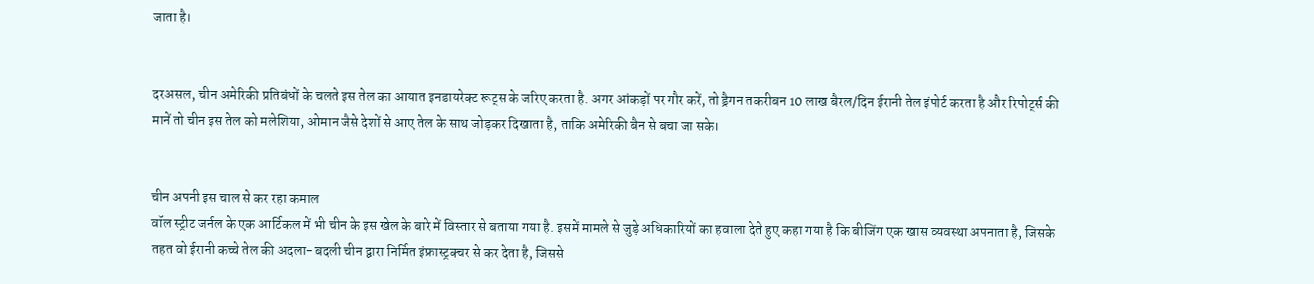जाता है।


दरअसल, चीन अमेरिकी प्रतिबंधों के चलते इस तेल का आयात इनडायरेक्ट रूट्स के जरिए करता है. अगर आंकड़ों पर गौर करें, तो ड्रैगन तकरीबन 10 लाख बैरल/दिन ईरानी तेल इंपोर्ट करता है और रिपोर्ट्स की मानें तो चीन इस तेल को मलेशिया, ओमान जैसे देशों से आए तेल के साथ जोड़कर दिखाता है, ताकि अमेरिकी बैन से बचा जा सके।


चीन अपनी इस चाल से कर रहा कमाल
वॉल स्ट्रीट जर्नल के एक आर्टिकल में भी चीन के इस खेल के बारे में विस्तार से बताया गया है. इसमें मामले से जुड़े अधिकारियों का हवाला देते हुए कहा गया है कि बीजिंग एक खास व्यवस्था अपनाता है, जिसके तहत वो ईरानी कच्चे तेल की अदला-बदली चीन द्वारा निर्मित इंफ्रास्ट्रक्चर से कर देता है, जिससे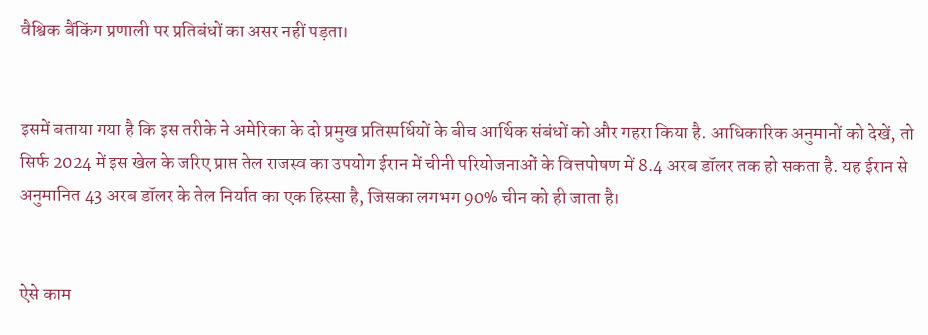वैश्विक बैंकिंग प्रणाली पर प्रतिबंधों का असर नहीं पड़ता।


इसमें बताया गया है कि इस तरीके ने अमेरिका के दो प्रमुख प्रतिस्पर्धियों के बीच आर्थिक संबंधों को और गहरा किया है. आधिकारिक अनुमानों को देखें, तो सिर्फ 2024 में इस खेल के जरिए प्राप्त तेल राजस्व का उपयोग ईरान में चीनी परियोजनाओं के वित्तपोषण में 8.4 अरब डॉलर तक हो सकता है. यह ईरान से अनुमानित 43 अरब डॉलर के तेल निर्यात का एक हिस्सा है, जिसका लगभग 90% चीन को ही जाता है।


ऐसे काम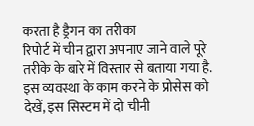करता है ड्रैगन का तरीका
रिपोर्ट में चीन द्वारा अपनाए जाने वाले पूरे तरीके के बारे में विस्तार से बताया गया है. इस व्यवस्था के काम करने के प्रोसेस को देखें, इस सिस्टम में दो चीनी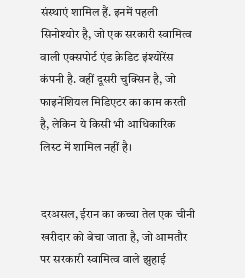संस्थाएं शामिल हैं. इनमें पहली सिनोश्योर है, जो एक सरकारी स्वामित्व वाली एक्सपोर्ट एंड क्रेडिट इंश्योरेंस कंपनी है. वहीं दूसरी चुक्सिन है, जो फाइनेंशियल मिडिएटर का काम करती है, लेकिन ये किसी भी आधिकारिक लिस्ट में शामिल नहीं है।


दरअसल, ईरान का कच्चा तेल एक चीनी खरीदार को बेचा जाता है, जो आमतौर पर सरकारी स्वामित्व वाले झुहाई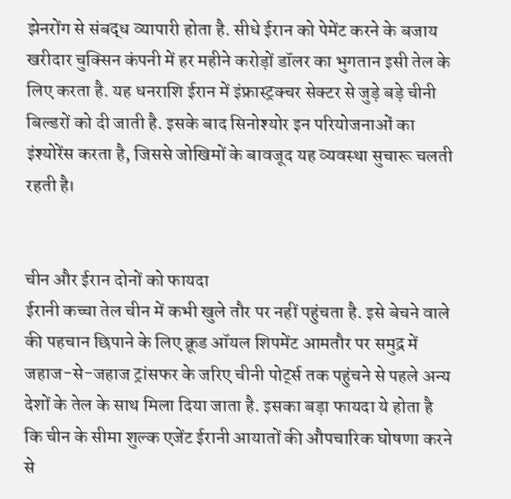झेनरोंग से संबद्ध व्यापारी होता है. सीधे ईरान को पेमेंट करने के बजाय खरीदार चुक्सिन कंपनी में हर महीने करोड़ों डॉलर का भुगतान इसी तेल के लिए करता है. यह धनराशि ईरान में इंफ्रास्ट्रक्चर सेक्टर से जुड़े बड़े चीनी बिल्डरों को दी जाती है. इसके बाद सिनोश्योर इन परियोजनाओं का इंश्योरेंस करता है, जिससे जोखिमों के बावजूद यह व्यवस्था सुचारू चलती रहती है।


चीन और ईरान दोनों को फायदा
ईरानी कच्चा तेल चीन में कभी खुले तौर पर नहीं पहुंचता है. इसे बेचने वाले की पहचान छिपाने के लिए क्रूड ऑयल शिपमेंट आमतौर पर समुद्र में जहाज-से-जहाज ट्रांसफर के जरिए चीनी पोर्ट्स तक पहुंचने से पहले अन्य देशों के तेल के साथ मिला दिया जाता है. इसका बड़ा फायदा ये होता है कि चीन के सीमा शुल्क एजेंट ईरानी आयातों की औपचारिक घोषणा करने से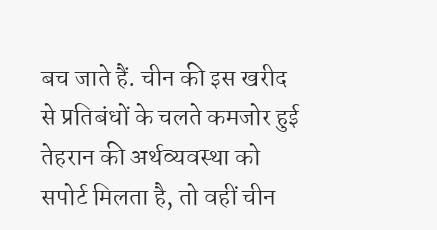बच जाते हैं. चीन की इस खरीद से प्रतिबंधों के चलते कमजोर हुई तेहरान की अर्थव्यवस्था को सपोर्ट मिलता है, तो वहीं चीन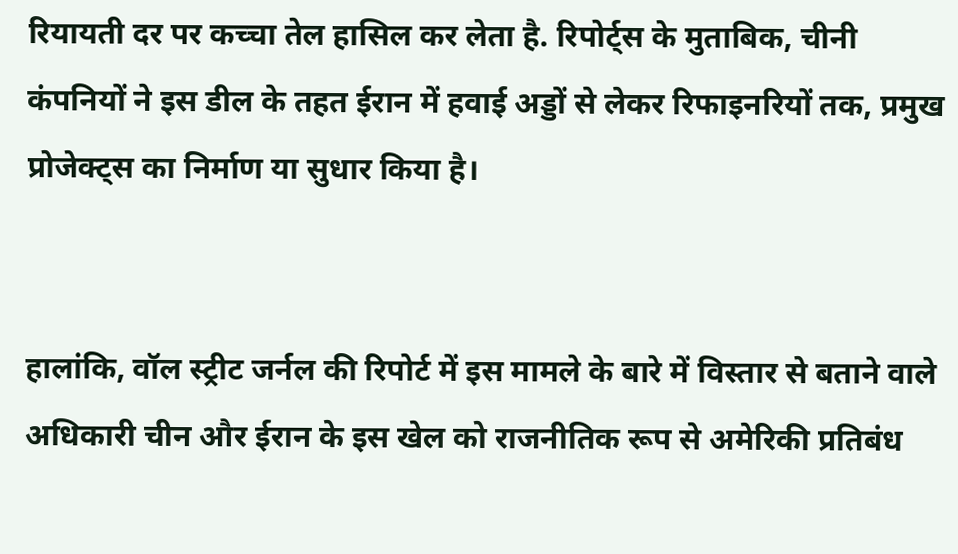रियायती दर पर कच्चा तेल हासिल कर लेता है. रिपोर्ट्स के मुताबिक, चीनी कंपनियों ने इस डील के तहत ईरान में हवाई अड्डों से लेकर रिफाइनरियों तक, प्रमुख प्रोजेक्ट्स का निर्माण या सुधार किया है।


हालांकि, वॉल स्ट्रीट जर्नल की रिपोर्ट में इस मामले के बारे में विस्तार से बताने वाले अधिकारी चीन और ईरान के इस खेल को राजनीतिक रूप से अमेरिकी प्रतिबंध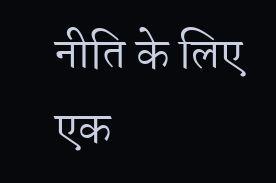नीति के लिए एक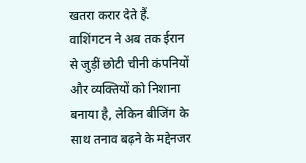खतरा करार देते हैं. वाशिंगटन ने अब तक ईरान से जुड़ीं छोटी चीनी कंपनियों और व्यक्तियों को निशाना बनाया है, लेकिन बीजिंग के साथ तनाव बढ़ने के मद्देनजर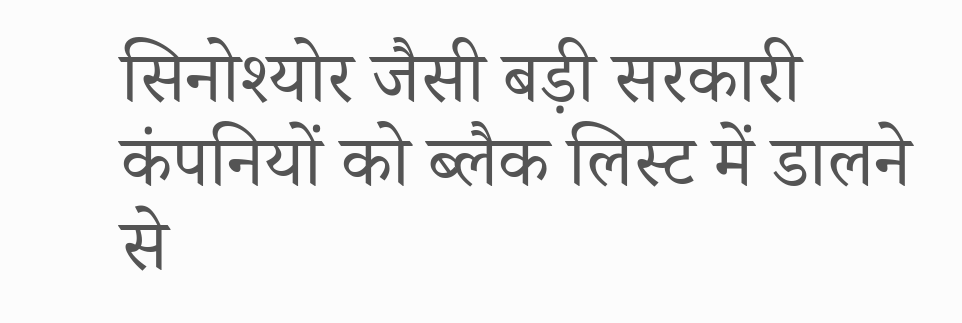सिनोश्योर जैसी बड़ी सरकारी कंपनियों को ब्लैक लिस्ट में डालने से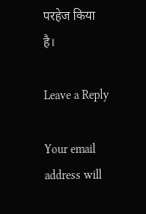परहेज किया है।

Leave a Reply

Your email address will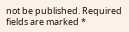not be published. Required fields are marked *